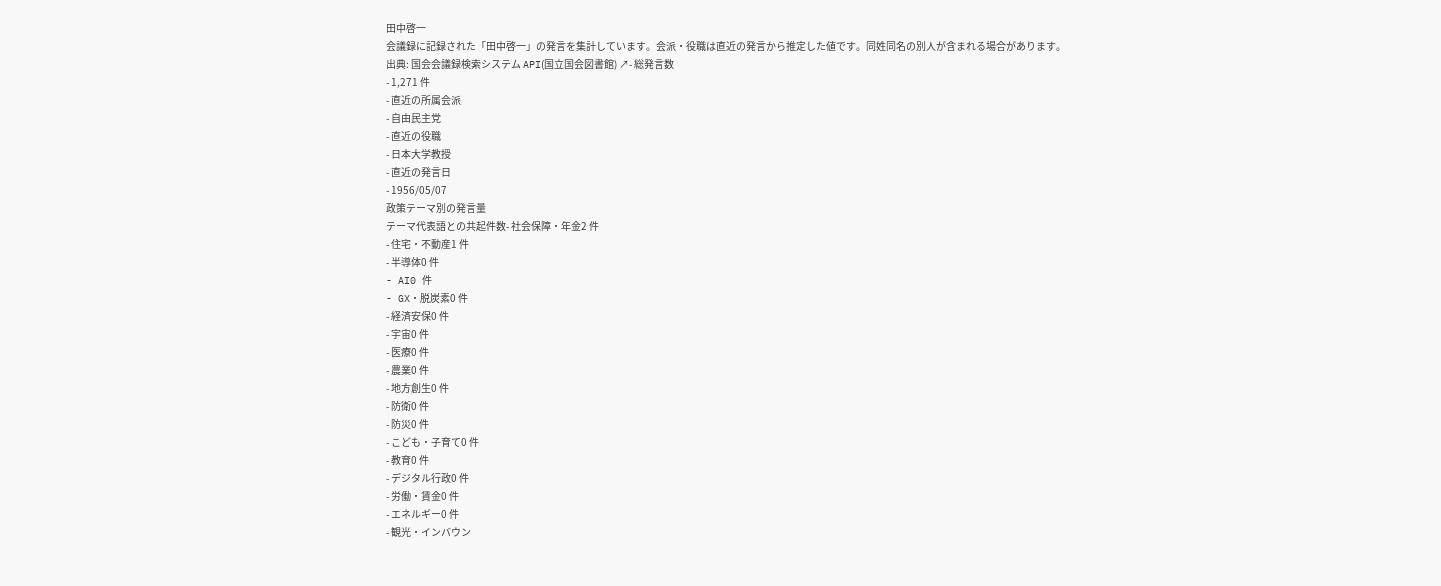田中啓一
会議録に記録された「田中啓一」の発言を集計しています。会派・役職は直近の発言から推定した値です。同姓同名の別人が含まれる場合があります。
出典: 国会会議録検索システム API(国立国会図書館) ↗- 総発言数
- 1,271 件
- 直近の所属会派
- 自由民主党
- 直近の役職
- 日本大学教授
- 直近の発言日
- 1956/05/07
政策テーマ別の発言量
テーマ代表語との共起件数- 社会保障・年金2 件
- 住宅・不動産1 件
- 半導体0 件
- AI0 件
- GX・脱炭素0 件
- 経済安保0 件
- 宇宙0 件
- 医療0 件
- 農業0 件
- 地方創生0 件
- 防衛0 件
- 防災0 件
- こども・子育て0 件
- 教育0 件
- デジタル行政0 件
- 労働・賃金0 件
- エネルギー0 件
- 観光・インバウン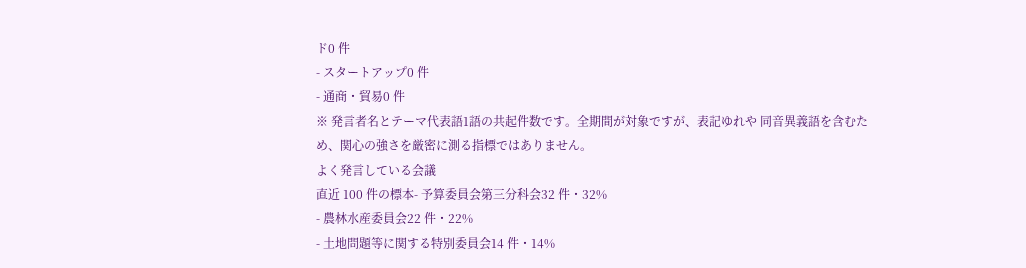ド0 件
- スタートアップ0 件
- 通商・貿易0 件
※ 発言者名とテーマ代表語1語の共起件数です。全期間が対象ですが、表記ゆれや 同音異義語を含むため、関心の強さを厳密に測る指標ではありません。
よく発言している会議
直近 100 件の標本- 予算委員会第三分科会32 件・32%
- 農林水産委員会22 件・22%
- 土地問題等に関する特別委員会14 件・14%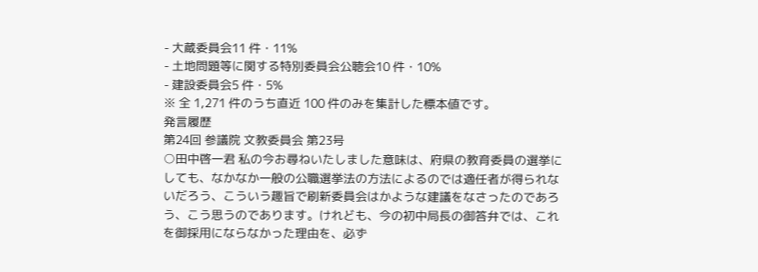- 大蔵委員会11 件・11%
- 土地問題等に関する特別委員会公聴会10 件・10%
- 建設委員会5 件・5%
※ 全 1,271 件のうち直近 100 件のみを集計した標本値です。
発言履歴
第24回 参議院 文教委員会 第23号
○田中啓一君 私の今お尋ねいたしました意味は、府県の教育委員の選挙にしても、なかなか一般の公職選挙法の方法によるのでは適任者が得られないだろう、こういう趣旨で刷新委員会はかような建議をなさったのであろう、こう思うのであります。けれども、今の初中局長の御答弁では、これを御採用にならなかった理由を、必ず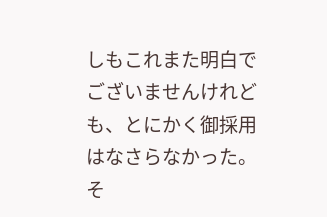しもこれまた明白でございませんけれども、とにかく御採用はなさらなかった。そ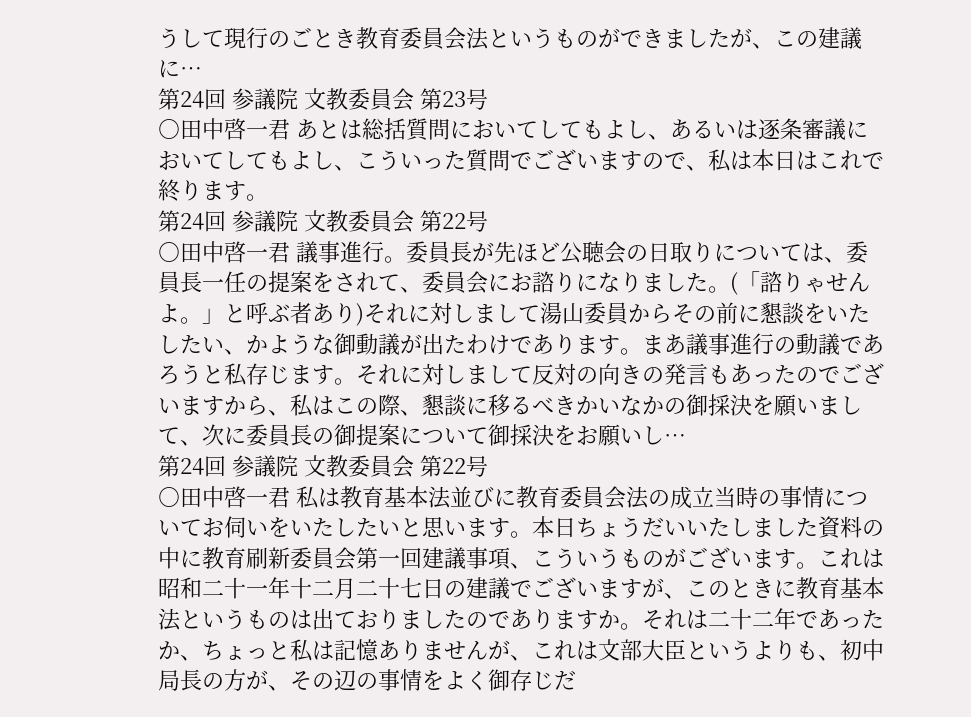うして現行のごとき教育委員会法というものができましたが、この建議に…
第24回 参議院 文教委員会 第23号
○田中啓一君 あとは総括質問においてしてもよし、あるいは逐条審議においてしてもよし、こういった質問でございますので、私は本日はこれで終ります。
第24回 参議院 文教委員会 第22号
○田中啓一君 議事進行。委員長が先ほど公聴会の日取りについては、委員長一任の提案をされて、委員会にお諮りになりました。(「諮りゃせんよ。」と呼ぶ者あり)それに対しまして湯山委員からその前に懇談をいたしたい、かような御動議が出たわけであります。まあ議事進行の動議であろうと私存じます。それに対しまして反対の向きの発言もあったのでございますから、私はこの際、懇談に移るべきかいなかの御採決を願いまして、次に委員長の御提案について御採決をお願いし…
第24回 参議院 文教委員会 第22号
○田中啓一君 私は教育基本法並びに教育委員会法の成立当時の事情についてお伺いをいたしたいと思います。本日ちょうだいいたしました資料の中に教育刷新委員会第一回建議事項、こういうものがございます。これは昭和二十一年十二月二十七日の建議でございますが、このときに教育基本法というものは出ておりましたのでありますか。それは二十二年であったか、ちょっと私は記憶ありませんが、これは文部大臣というよりも、初中局長の方が、その辺の事情をよく御存じだ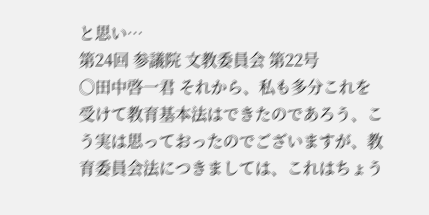と思い…
第24回 参議院 文教委員会 第22号
○田中啓一君 それから、私も多分これを受けて教育基本法はできたのであろう、こう実は思っておったのでございますが、教育委員会法につきましては、これはちょう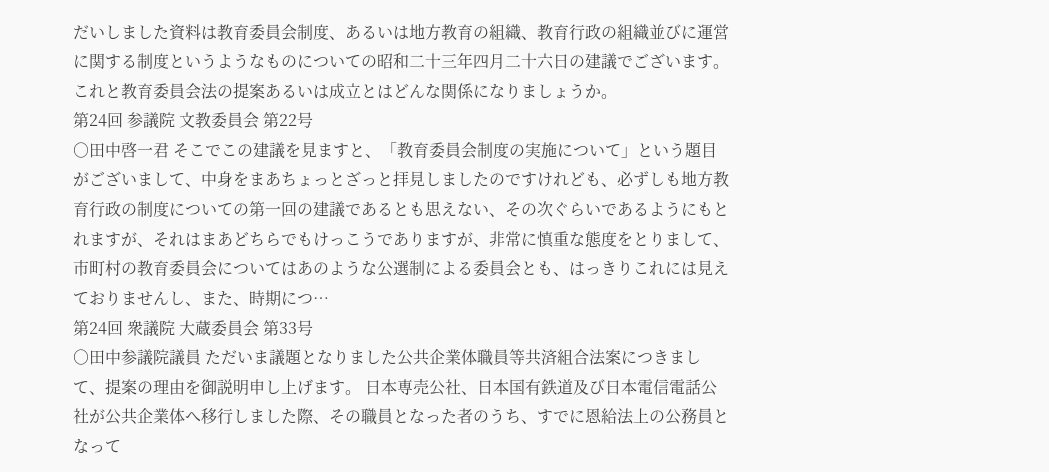だいしました資料は教育委員会制度、あるいは地方教育の組織、教育行政の組織並びに運営に関する制度というようなものについての昭和二十三年四月二十六日の建議でございます。これと教育委員会法の提案あるいは成立とはどんな関係になりましょうか。
第24回 参議院 文教委員会 第22号
○田中啓一君 そこでこの建議を見ますと、「教育委員会制度の実施について」という題目がございまして、中身をまあちょっとざっと拝見しましたのですけれども、必ずしも地方教育行政の制度についての第一回の建議であるとも思えない、その次ぐらいであるようにもとれますが、それはまあどちらでもけっこうでありますが、非常に慎重な態度をとりまして、市町村の教育委員会についてはあのような公選制による委員会とも、はっきりこれには見えておりませんし、また、時期につ…
第24回 衆議院 大蔵委員会 第33号
○田中参議院議員 ただいま議題となりました公共企業体職員等共済組合法案につきまして、提案の理由を御説明申し上げます。 日本専売公社、日本国有鉄道及び日本電信電話公社が公共企業体へ移行しました際、その職員となった者のうち、すでに恩給法上の公務員となって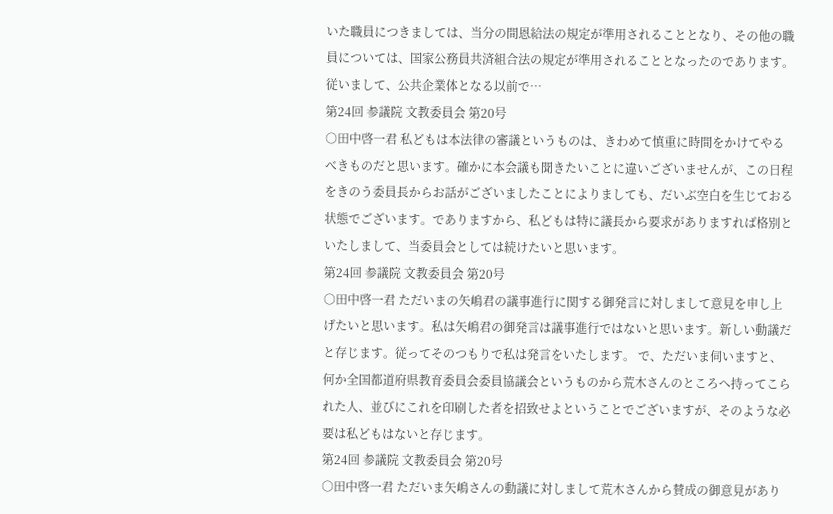いた職員につきましては、当分の間恩給法の規定が準用されることとなり、その他の職員については、国家公務員共済組合法の規定が準用されることとなったのであります。従いまして、公共企業体となる以前で…
第24回 参議院 文教委員会 第20号
○田中啓一君 私どもは本法律の審議というものは、きわめて慎重に時間をかけてやるべきものだと思います。確かに本会議も聞きたいことに違いございませんが、この日程をきのう委員長からお話がございましたことによりましても、だいぶ空白を生じておる状態でございます。でありますから、私どもは特に議長から要求がありますれば格別といたしまして、当委員会としては続けたいと思います。
第24回 参議院 文教委員会 第20号
○田中啓一君 ただいまの矢嶋君の議事進行に関する御発言に対しまして意見を申し上げたいと思います。私は矢嶋君の御発言は議事進行ではないと思います。新しい動議だと存じます。従ってそのつもりで私は発言をいたします。 で、ただいま伺いますと、何か全国都道府県教育委員会委員協議会というものから荒木さんのところへ持ってこられた人、並びにこれを印刷した者を招致せよということでございますが、そのような必要は私どもはないと存じます。
第24回 参議院 文教委員会 第20号
○田中啓一君 ただいま矢嶋さんの動議に対しまして荒木さんから賛成の御意見があり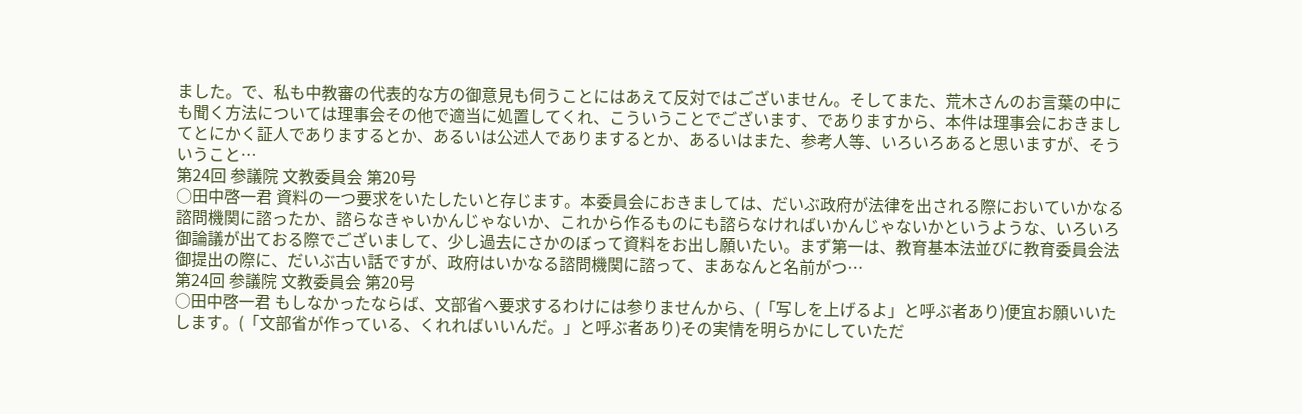ました。で、私も中教審の代表的な方の御意見も伺うことにはあえて反対ではございません。そしてまた、荒木さんのお言葉の中にも聞く方法については理事会その他で適当に処置してくれ、こういうことでございます、でありますから、本件は理事会におきましてとにかく証人でありまするとか、あるいは公述人でありまするとか、あるいはまた、参考人等、いろいろあると思いますが、そういうこと…
第24回 参議院 文教委員会 第20号
○田中啓一君 資料の一つ要求をいたしたいと存じます。本委員会におきましては、だいぶ政府が法律を出される際においていかなる諮問機関に諮ったか、諮らなきゃいかんじゃないか、これから作るものにも諮らなければいかんじゃないかというような、いろいろ御論議が出ておる際でございまして、少し過去にさかのぼって資料をお出し願いたい。まず第一は、教育基本法並びに教育委員会法御提出の際に、だいぶ古い話ですが、政府はいかなる諮問機関に諮って、まあなんと名前がつ…
第24回 参議院 文教委員会 第20号
○田中啓一君 もしなかったならば、文部省へ要求するわけには参りませんから、(「写しを上げるよ」と呼ぶ者あり)便宜お願いいたします。(「文部省が作っている、くれればいいんだ。」と呼ぶ者あり)その実情を明らかにしていただ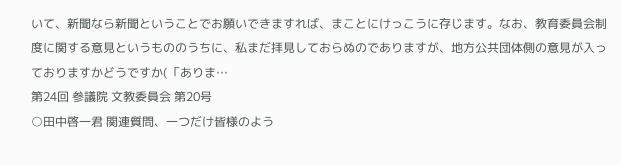いて、新聞なら新聞ということでお願いできますれば、まことにけっこうに存じます。なお、教育委員会制度に関する意見というもののうちに、私まだ拝見しておらぬのでありますが、地方公共団体側の意見が入っておりますかどうですか(「ありま…
第24回 参議院 文教委員会 第20号
○田中啓一君 関連質問、一つだけ皆様のよう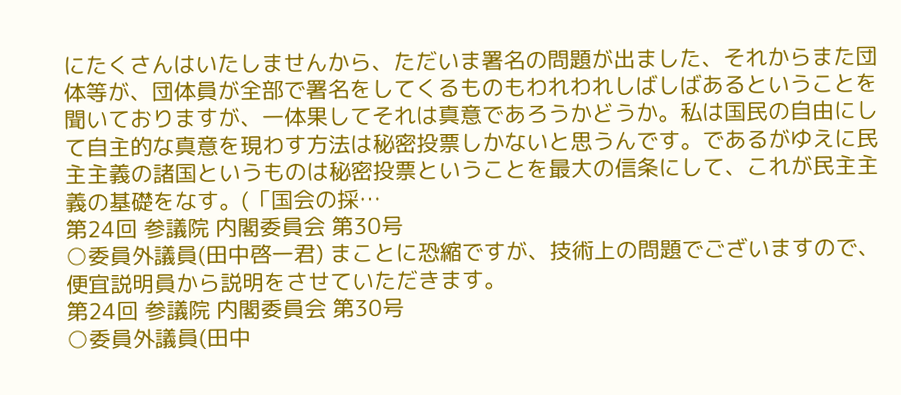にたくさんはいたしませんから、ただいま署名の問題が出ました、それからまた団体等が、団体員が全部で署名をしてくるものもわれわれしばしばあるということを聞いておりますが、一体果してそれは真意であろうかどうか。私は国民の自由にして自主的な真意を現わす方法は秘密投票しかないと思うんです。であるがゆえに民主主義の諸国というものは秘密投票ということを最大の信条にして、これが民主主義の基礎をなす。(「国会の採…
第24回 参議院 内閣委員会 第30号
○委員外議員(田中啓一君) まことに恐縮ですが、技術上の問題でございますので、便宜説明員から説明をさせていただきます。
第24回 参議院 内閣委員会 第30号
○委員外議員(田中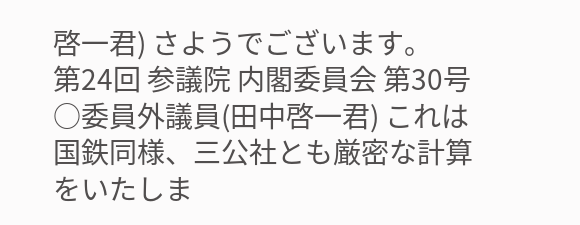啓一君) さようでございます。
第24回 参議院 内閣委員会 第30号
○委員外議員(田中啓一君) これは国鉄同様、三公社とも厳密な計算をいたしま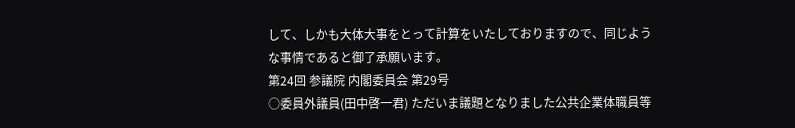して、しかも大体大事をとって計算をいたしておりますので、同じような事情であると御了承願います。
第24回 参議院 内閣委員会 第29号
○委員外議員(田中啓一君) ただいま議題となりました公共企業体職員等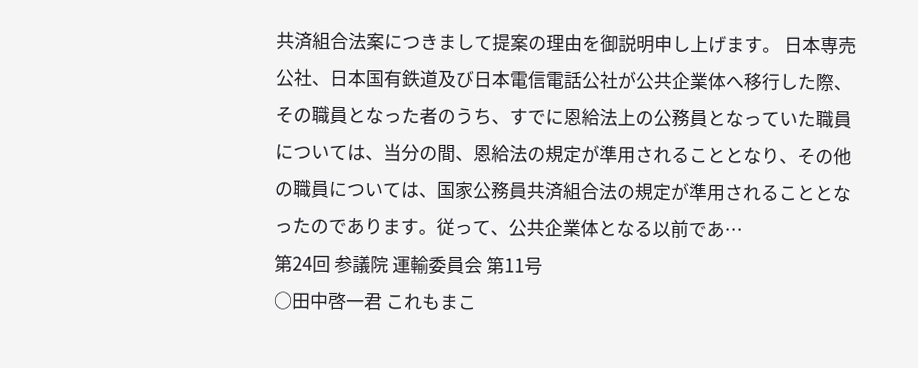共済組合法案につきまして提案の理由を御説明申し上げます。 日本専売公社、日本国有鉄道及び日本電信電話公社が公共企業体へ移行した際、その職員となった者のうち、すでに恩給法上の公務員となっていた職員については、当分の間、恩給法の規定が準用されることとなり、その他の職員については、国家公務員共済組合法の規定が準用されることとなったのであります。従って、公共企業体となる以前であ…
第24回 参議院 運輸委員会 第11号
○田中啓一君 これもまこ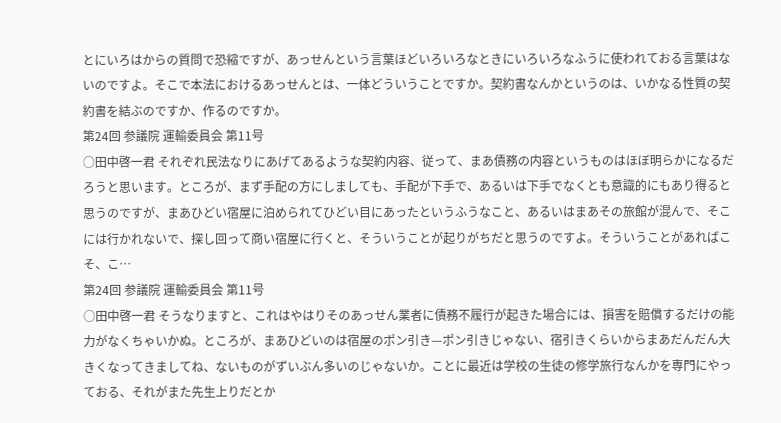とにいろはからの質問で恐縮ですが、あっせんという言葉ほどいろいろなときにいろいろなふうに使われておる言葉はないのですよ。そこで本法におけるあっせんとは、一体どういうことですか。契約書なんかというのは、いかなる性質の契約書を結ぶのですか、作るのですか。
第24回 参議院 運輸委員会 第11号
○田中啓一君 それぞれ民法なりにあげてあるような契約内容、従って、まあ債務の内容というものはほぼ明らかになるだろうと思います。ところが、まず手配の方にしましても、手配が下手で、あるいは下手でなくとも意識的にもあり得ると思うのですが、まあひどい宿屋に泊められてひどい目にあったというふうなこと、あるいはまあその旅館が混んで、そこには行かれないで、探し回って商い宿屋に行くと、そういうことが起りがちだと思うのですよ。そういうことがあればこそ、こ…
第24回 参議院 運輸委員会 第11号
○田中啓一君 そうなりますと、これはやはりそのあっせん業者に債務不履行が起きた場合には、損害を賠償するだけの能力がなくちゃいかぬ。ところが、まあひどいのは宿屋のポン引き—ポン引きじゃない、宿引きくらいからまあだんだん大きくなってきましてね、ないものがずいぶん多いのじゃないか。ことに最近は学校の生徒の修学旅行なんかを専門にやっておる、それがまた先生上りだとか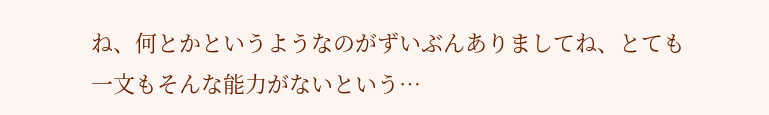ね、何とかというようなのがずいぶんありましてね、とても一文もそんな能力がないという…